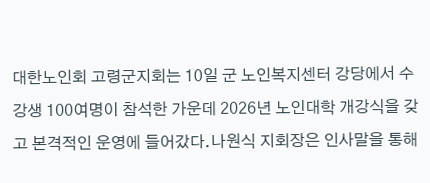대한노인회 고령군지회는 10일 군 노인복지센터 강당에서 수강생 100여명이 참석한 가운데 2026년 노인대학 개강식을 갖고 본격적인 운영에 들어갔다.나원식 지회장은 인사말을 통해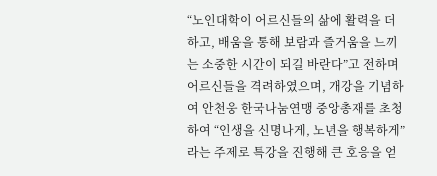“노인대학이 어르신들의 삶에 활력을 더하고, 배움을 통해 보람과 즐거움을 느끼는 소중한 시간이 되길 바란다”고 전하며 어르신들을 격려하였으며, 개강을 기념하여 안천웅 한국나눔연맹 중앙총재를 초청하여 “인생을 신명나게, 노년을 행복하게”라는 주제로 특강을 진행해 큰 호응을 얻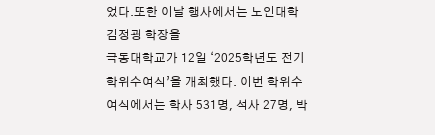었다.또한 이날 행사에서는 노인대학 김정굉 학장을
극동대학교가 12일 ‘2025학년도 전기 학위수여식’을 개최했다. 이번 학위수여식에서는 학사 531명, 석사 27명, 박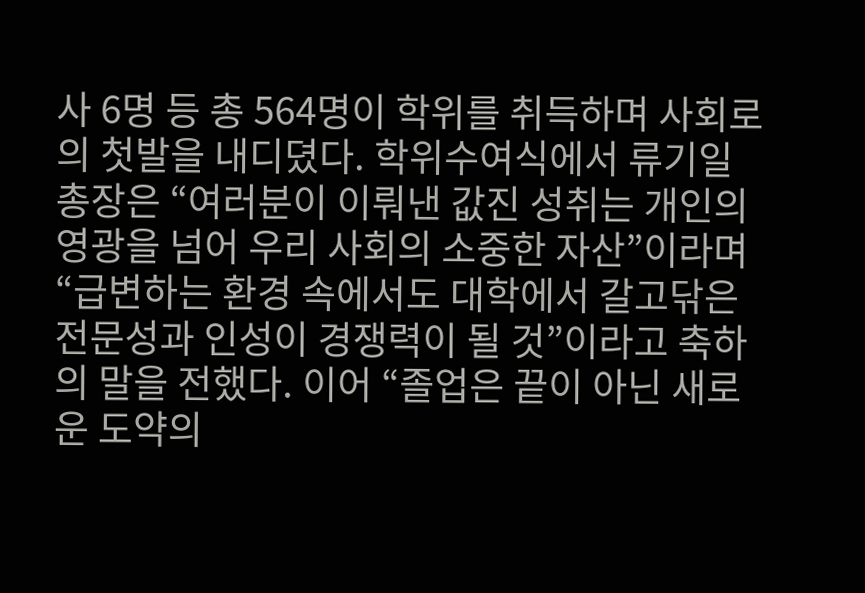사 6명 등 총 564명이 학위를 취득하며 사회로의 첫발을 내디뎠다. 학위수여식에서 류기일 총장은 “여러분이 이뤄낸 값진 성취는 개인의 영광을 넘어 우리 사회의 소중한 자산”이라며 “급변하는 환경 속에서도 대학에서 갈고닦은 전문성과 인성이 경쟁력이 될 것”이라고 축하의 말을 전했다. 이어 “졸업은 끝이 아닌 새로운 도약의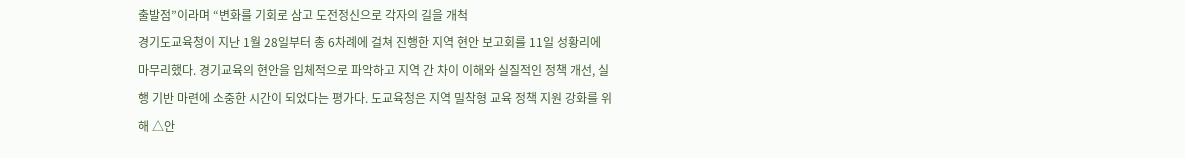출발점”이라며 “변화를 기회로 삼고 도전정신으로 각자의 길을 개척
경기도교육청이 지난 1월 28일부터 총 6차례에 걸쳐 진행한 지역 현안 보고회를 11일 성황리에 마무리했다. 경기교육의 현안을 입체적으로 파악하고 지역 간 차이 이해와 실질적인 정책 개선, 실행 기반 마련에 소중한 시간이 되었다는 평가다. 도교육청은 지역 밀착형 교육 정책 지원 강화를 위해 △안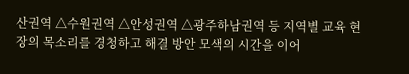산권역 △수원권역 △안성권역 △광주하남권역 등 지역별 교육 현장의 목소리를 경청하고 해결 방안 모색의 시간을 이어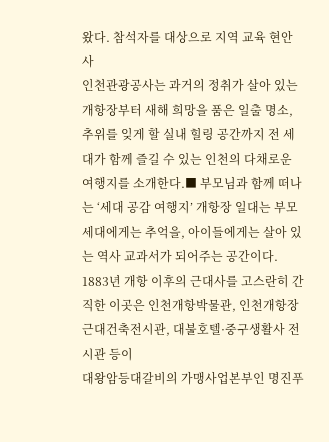왔다. 참석자를 대상으로 지역 교육 현안 사
인천관광공사는 과거의 정취가 살아 있는 개항장부터 새해 희망을 품은 일출 명소, 추위를 잊게 할 실내 힐링 공간까지 전 세대가 함께 즐길 수 있는 인천의 다채로운 여행지를 소개한다.■ 부모님과 함께 떠나는 ‘세대 공감 여행지’ 개항장 일대는 부모 세대에게는 추억을, 아이들에게는 살아 있는 역사 교과서가 되어주는 공간이다. 1883년 개항 이후의 근대사를 고스란히 간직한 이곳은 인천개항박물관, 인천개항장 근대건축전시관, 대불호텔·중구생활사 전시관 등이
대왕암등대갈비의 가맹사업본부인 명진푸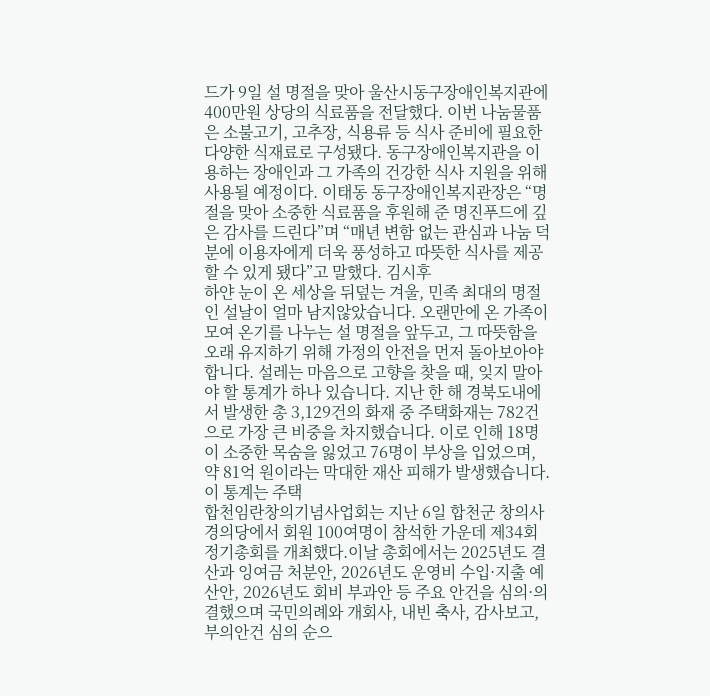드가 9일 설 명절을 맞아 울산시동구장애인복지관에 400만원 상당의 식료품을 전달했다. 이번 나눔물품은 소불고기, 고추장, 식용류 등 식사 준비에 필요한 다양한 식재료로 구성됐다. 동구장애인복지관을 이용하는 장애인과 그 가족의 건강한 식사 지원을 위해 사용될 예정이다. 이태동 동구장애인복지관장은 “명절을 맞아 소중한 식료품을 후원해 준 명진푸드에 깊은 감사를 드린다”며 “매년 변함 없는 관심과 나눔 덕분에 이용자에게 더욱 풍성하고 따뜻한 식사를 제공할 수 있게 됐다”고 말했다. 김시후
하얀 눈이 온 세상을 뒤덮는 겨울, 민족 최대의 명절인 설날이 얼마 남지않았습니다. 오랜만에 온 가족이 모여 온기를 나누는 설 명절을 앞두고, 그 따뜻함을 오래 유지하기 위해 가정의 안전을 먼저 돌아보아야 합니다. 설레는 마음으로 고향을 찾을 때, 잊지 말아야 할 통계가 하나 있습니다. 지난 한 해 경북도내에서 발생한 총 3,129건의 화재 중 주택화재는 782건으로 가장 큰 비중을 차지했습니다. 이로 인해 18명이 소중한 목숨을 잃었고 76명이 부상을 입었으며, 약 81억 원이라는 막대한 재산 피해가 발생했습니다. 이 통계는 주택
합천임란창의기념사업회는 지난 6일 합천군 창의사 경의당에서 회원 100여명이 참석한 가운데 제34회 정기총회를 개최했다.이날 총회에서는 2025년도 결산과 잉여금 처분안, 2026년도 운영비 수입·지출 예산안, 2026년도 회비 부과안 등 주요 안건을 심의·의결했으며 국민의례와 개회사, 내빈 축사, 감사보고, 부의안건 심의 순으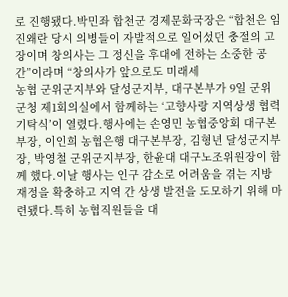로 진행됐다.박민좌 합천군 경제문화국장은 “합천은 임진왜란 당시 의병들이 자발적으로 일어섰던 충절의 고장이며 창의사는 그 정신을 후대에 전하는 소중한 공간”이라며 “창의사가 앞으로도 미래세
농협 군위군지부와 달성군지부, 대구본부가 9일 군위군청 제1회의실에서 함께하는 ‘고향사랑 지역상생 협력 기탁식’이 열렸다.행사에는 손영민 농협중앙회 대구본부장, 이인희 농협은행 대구본부장, 김형년 달성군지부장, 박영철 군위군지부장, 한윤대 대구노조위원장이 함께 했다.이날 행사는 인구 감소로 어려움을 겪는 지방 재정을 확충하고 지역 간 상생 발전을 도모하기 위해 마련됐다.특히 농협직원들을 대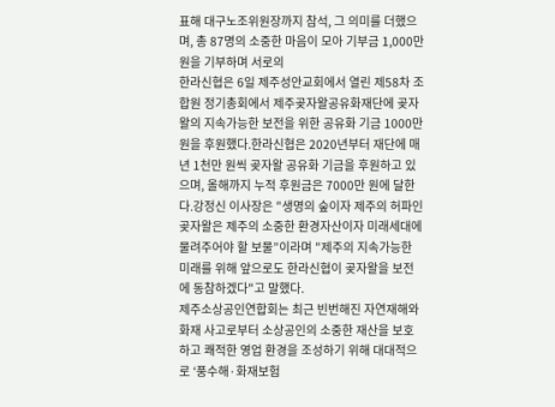표해 대구노조위원장까지 참석, 그 의미를 더했으며, 총 87명의 소중한 마음이 모아 기부금 1,000만 원을 기부하며 서로의
한라신협은 6일 제주성안교회에서 열린 제58차 조합원 정기총회에서 제주곶자왈공유화재단에 곶자왈의 지속가능한 보전을 위한 공유화 기금 1000만 원을 후원했다.한라신협은 2020년부터 재단에 매년 1천만 원씩 곶자왈 공유화 기금을 후원하고 있으며, 올해까지 누적 후원금은 7000만 원에 달한다.강정신 이사장은 "생명의 숲이자 제주의 허파인 곶자왈은 제주의 소중한 환경자산이자 미래세대에 물려주어야 할 보물”이라며 "제주의 지속가능한 미래를 위해 앞으로도 한라신협이 곶자왈을 보전에 동참하겠다"고 말했다.
제주소상공인연합회는 최근 빈번해진 자연재해와 화재 사고로부터 소상공인의 소중한 재산을 보호하고 쾌적한 영업 환경을 조성하기 위해 대대적으로 ‘풍수해·화재보험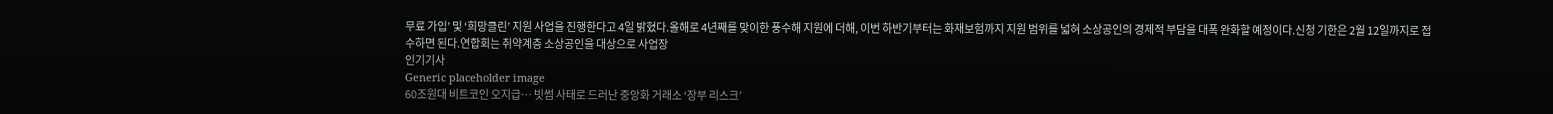무료 가입’ 및 ‘희망클린’ 지원 사업을 진행한다고 4일 밝혔다.올해로 4년째를 맞이한 풍수해 지원에 더해, 이번 하반기부터는 화재보험까지 지원 범위를 넓혀 소상공인의 경제적 부담을 대폭 완화할 예정이다.신청 기한은 2월 12일까지로 접수하면 된다.연합회는 취약계층 소상공인을 대상으로 사업장
인기기사
Generic placeholder image
60조원대 비트코인 오지급… 빗썸 사태로 드러난 중앙화 거래소 ‘장부 리스크’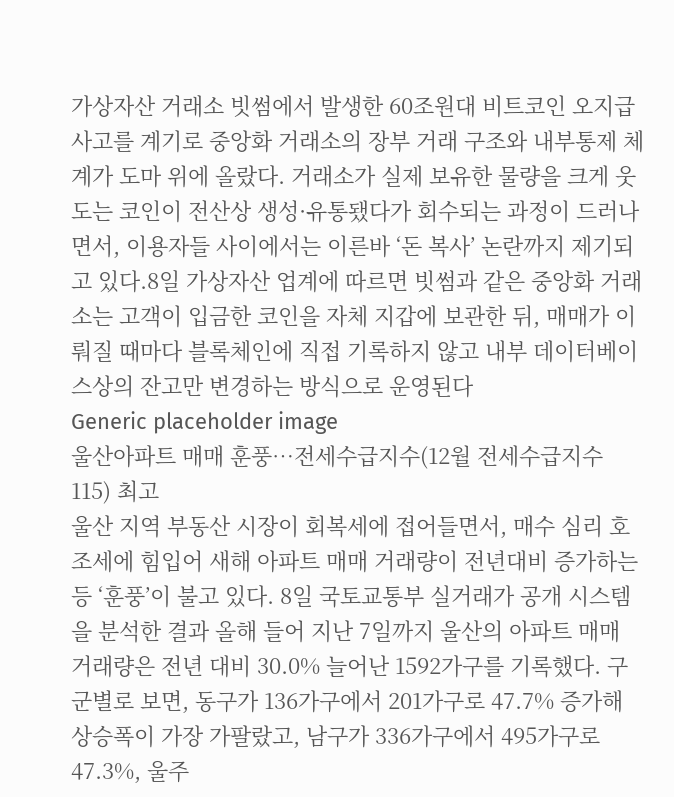가상자산 거래소 빗썸에서 발생한 60조원대 비트코인 오지급 사고를 계기로 중앙화 거래소의 장부 거래 구조와 내부통제 체계가 도마 위에 올랐다. 거래소가 실제 보유한 물량을 크게 웃도는 코인이 전산상 생성·유통됐다가 회수되는 과정이 드러나면서, 이용자들 사이에서는 이른바 ‘돈 복사’ 논란까지 제기되고 있다.8일 가상자산 업계에 따르면 빗썸과 같은 중앙화 거래소는 고객이 입금한 코인을 자체 지갑에 보관한 뒤, 매매가 이뤄질 때마다 블록체인에 직접 기록하지 않고 내부 데이터베이스상의 잔고만 변경하는 방식으로 운영된다
Generic placeholder image
울산아파트 매매 훈풍…전세수급지수(12월 전세수급지수 115) 최고
울산 지역 부동산 시장이 회복세에 접어들면서, 매수 심리 호조세에 힘입어 새해 아파트 매매 거래량이 전년대비 증가하는 등 ‘훈풍’이 불고 있다. 8일 국토교통부 실거래가 공개 시스템을 분석한 결과 올해 들어 지난 7일까지 울산의 아파트 매매 거래량은 전년 대비 30.0% 늘어난 1592가구를 기록했다. 구군별로 보면, 동구가 136가구에서 201가구로 47.7% 증가해 상승폭이 가장 가팔랐고, 남구가 336가구에서 495가구로 47.3%, 울주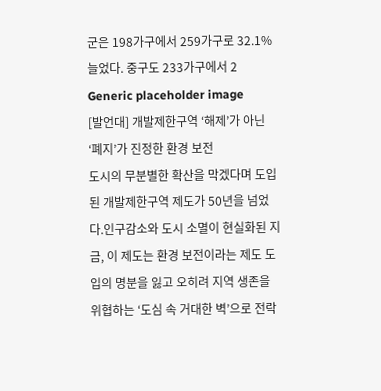군은 198가구에서 259가구로 32.1% 늘었다. 중구도 233가구에서 2
Generic placeholder image
[발언대] 개발제한구역 ‘해제’가 아닌 ‘폐지’가 진정한 환경 보전
도시의 무분별한 확산을 막겠다며 도입된 개발제한구역 제도가 50년을 넘었다.인구감소와 도시 소멸이 현실화된 지금, 이 제도는 환경 보전이라는 제도 도입의 명분을 잃고 오히려 지역 생존을 위협하는 ‘도심 속 거대한 벽’으로 전락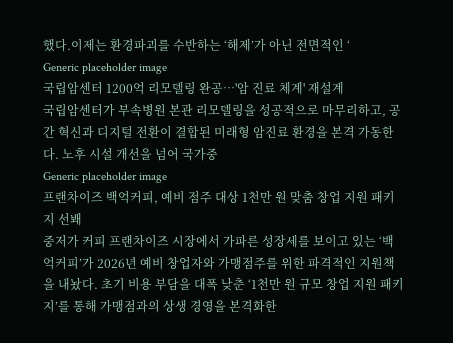했다.이제는 환경파괴를 수반하는 ‘해제’가 아닌 전면적인 ‘
Generic placeholder image
국립암센터 1200억 리모델링 완공…'암 진료 체계' 재설계
국립암센터가 부속병원 본관 리모델링을 성공적으로 마무리하고, 공간 혁신과 디지털 전환이 결합된 미래형 암진료 환경을 본격 가동한다. 노후 시설 개선을 넘어 국가중
Generic placeholder image
프랜차이즈 백억커피, 예비 점주 대상 1천만 원 맞춤 창업 지원 패키지 선봬
중저가 커피 프랜차이즈 시장에서 가파른 성장세를 보이고 있는 ‘백억커피’가 2026년 예비 창업자와 가맹점주를 위한 파격적인 지원책을 내놨다. 초기 비용 부담을 대폭 낮춘 ‘1천만 원 규모 창업 지원 패키지’를 통해 가맹점과의 상생 경영을 본격화한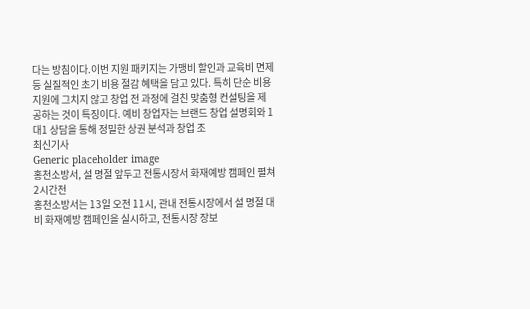다는 방침이다.이번 지원 패키지는 가맹비 할인과 교육비 면제 등 실질적인 초기 비용 절감 혜택을 담고 있다. 특히 단순 비용 지원에 그치지 않고 창업 전 과정에 걸친 맞춤형 컨설팅을 제공하는 것이 특징이다. 예비 창업자는 브랜드 창업 설명회와 1대1 상담을 통해 정밀한 상권 분석과 창업 조
최신기사
Generic placeholder image
홍천소방서, 설 명절 앞두고 전통시장서 화재예방 캠페인 펼쳐
2시간전
홍천소방서는 13일 오전 11시, 관내 전통시장에서 설 명절 대비 화재예방 캠페인을 실시하고, 전통시장 장보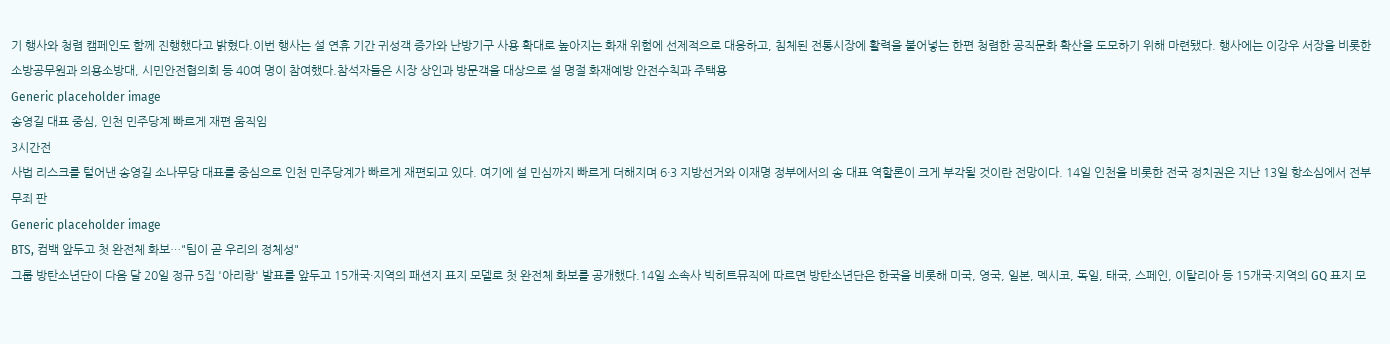기 행사와 청렴 캠페인도 함께 진행했다고 밝혔다.이번 행사는 설 연휴 기간 귀성객 증가와 난방기구 사용 확대로 높아지는 화재 위험에 선제적으로 대응하고, 침체된 전통시장에 활력을 불어넣는 한편 청렴한 공직문화 확산을 도모하기 위해 마련됐다. 행사에는 이강우 서장을 비롯한 소방공무원과 의용소방대, 시민안전협의회 등 40여 명이 참여했다.참석자들은 시장 상인과 방문객을 대상으로 설 명절 화재예방 안전수칙과 주택용
Generic placeholder image
송영길 대표 중심, 인천 민주당계 빠르게 재편 움직임
3시간전
사법 리스크를 털어낸 송영길 소나무당 대표를 중심으로 인천 민주당계가 빠르게 재편되고 있다. 여기에 설 민심까지 빠르게 더해지며 6·3 지방선거와 이재명 정부에서의 송 대표 역할론이 크게 부각될 것이란 전망이다. 14일 인천을 비롯한 전국 정치권은 지난 13일 항소심에서 전부 무죄 판
Generic placeholder image
BTS, 컴백 앞두고 첫 완전체 화보…"팀이 곧 우리의 정체성"
그룹 방탄소년단이 다음 달 20일 정규 5집 '아리랑' 발표를 앞두고 15개국·지역의 패션지 표지 모델로 첫 완전체 화보를 공개했다.14일 소속사 빅히트뮤직에 따르면 방탄소년단은 한국을 비롯해 미국, 영국, 일본, 멕시코, 독일, 태국, 스페인, 이탈리아 등 15개국·지역의 GQ 표지 모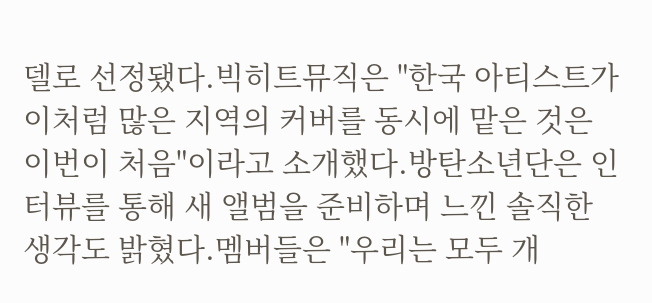델로 선정됐다.빅히트뮤직은 "한국 아티스트가 이처럼 많은 지역의 커버를 동시에 맡은 것은 이번이 처음"이라고 소개했다.방탄소년단은 인터뷰를 통해 새 앨범을 준비하며 느낀 솔직한 생각도 밝혔다.멤버들은 "우리는 모두 개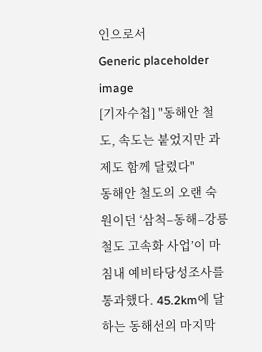인으로서
Generic placeholder image
[기자수첩] "동해안 철도, 속도는 붙었지만 과제도 함께 달렸다"
동해안 철도의 오랜 숙원이던 ‘삼척–동해–강릉 철도 고속화 사업’이 마침내 예비타당성조사를 통과했다. 45.2km에 달하는 동해선의 마지막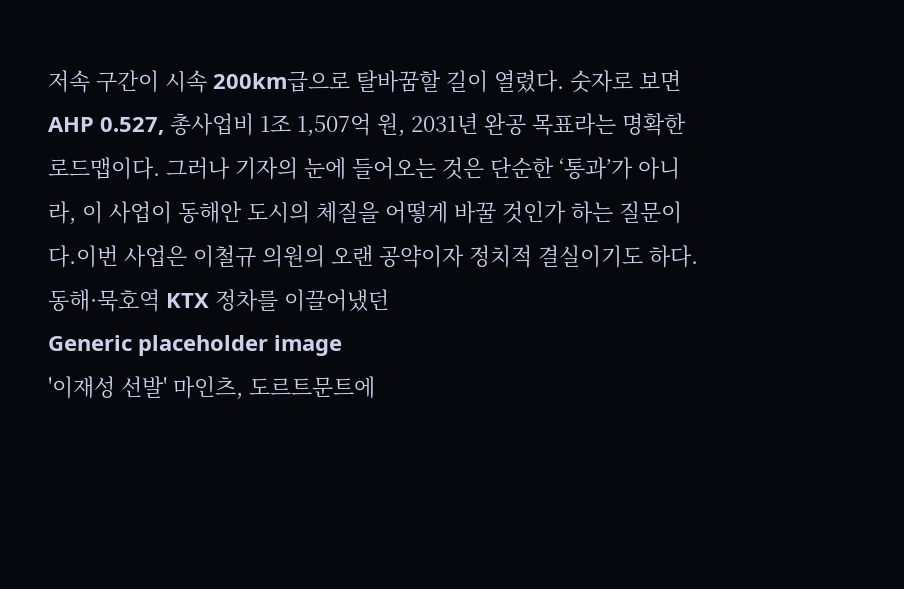저속 구간이 시속 200km급으로 탈바꿈할 길이 열렸다. 숫자로 보면 AHP 0.527, 총사업비 1조 1,507억 원, 2031년 완공 목표라는 명확한 로드맵이다. 그러나 기자의 눈에 들어오는 것은 단순한 ‘통과’가 아니라, 이 사업이 동해안 도시의 체질을 어떻게 바꿀 것인가 하는 질문이다.이번 사업은 이철규 의원의 오랜 공약이자 정치적 결실이기도 하다. 동해·묵호역 KTX 정차를 이끌어냈던
Generic placeholder image
'이재성 선발' 마인츠, 도르트문트에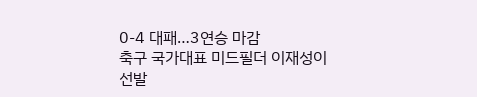0-4 대패…3연승 마감
축구 국가대표 미드필더 이재성이 선발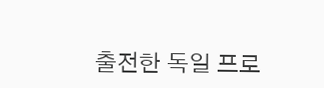출전한 독일 프로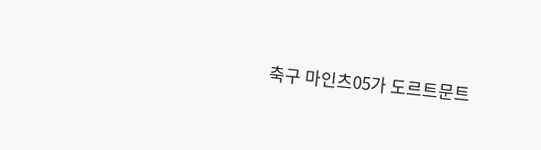축구 마인츠05가 도르트문트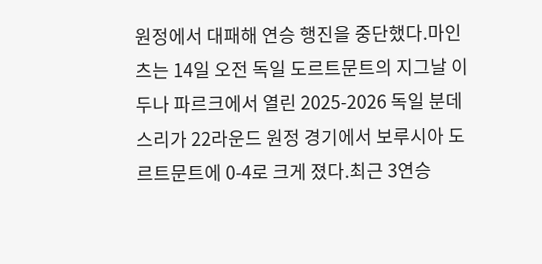원정에서 대패해 연승 행진을 중단했다.마인츠는 14일 오전 독일 도르트문트의 지그날 이두나 파르크에서 열린 2025-2026 독일 분데스리가 22라운드 원정 경기에서 보루시아 도르트문트에 0-4로 크게 졌다.최근 3연승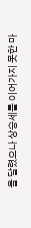을 달렸으나 상승세를 이어가지 못한 마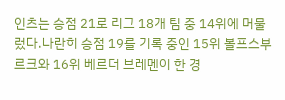인츠는 승점 21로 리그 18개 팀 중 14위에 머물렀다.나란히 승점 19를 기록 중인 15위 볼프스부르크와 16위 베르더 브레멘이 한 경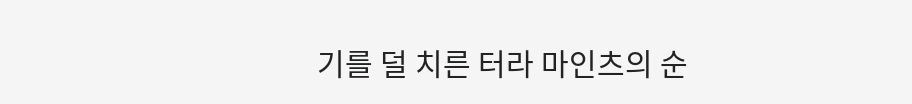기를 덜 치른 터라 마인츠의 순